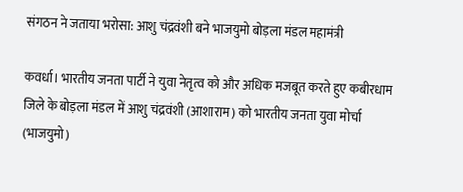संगठन ने जताया भरोसा: आशु चंद्रवंशी बने भाजयुमो बोड़ला मंडल महामंत्री

कवर्धा। भारतीय जनता पार्टी ने युवा नेतृत्व को और अधिक मजबूत करते हुए कबीरधाम जिले के बोड़ला मंडल में आशु चंद्रवंशी (आशाराम) को भारतीय जनता युवा मोर्चा (भाजयुमो)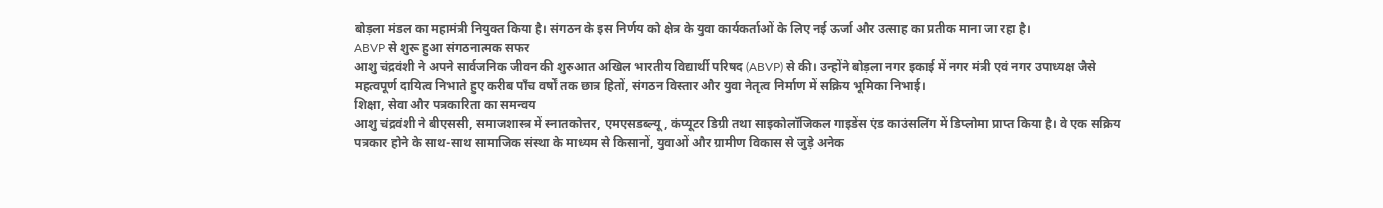बोड़ला मंडल का महामंत्री नियुक्त किया है। संगठन के इस निर्णय को क्षेत्र के युवा कार्यकर्ताओं के लिए नई ऊर्जा और उत्साह का प्रतीक माना जा रहा है।
ABVP से शुरू हुआ संगठनात्मक सफर
आशु चंद्रवंशी ने अपने सार्वजनिक जीवन की शुरुआत अखिल भारतीय विद्यार्थी परिषद (ABVP) से की। उन्होंने बोड़ला नगर इकाई में नगर मंत्री एवं नगर उपाध्यक्ष जैसे महत्वपूर्ण दायित्व निभाते हुए करीब पाँच वर्षों तक छात्र हितों, संगठन विस्तार और युवा नेतृत्व निर्माण में सक्रिय भूमिका निभाई।
शिक्षा, सेवा और पत्रकारिता का समन्वय
आशु चंद्रवंशी ने बीएससी, समाजशास्त्र में स्नातकोत्तर, एमएसडब्ल्यू, कंप्यूटर डिग्री तथा साइकोलॉजिकल गाइडेंस एंड काउंसलिंग में डिप्लोमा प्राप्त किया है। वे एक सक्रिय पत्रकार होने के साथ-साथ सामाजिक संस्था के माध्यम से किसानों, युवाओं और ग्रामीण विकास से जुड़े अनेक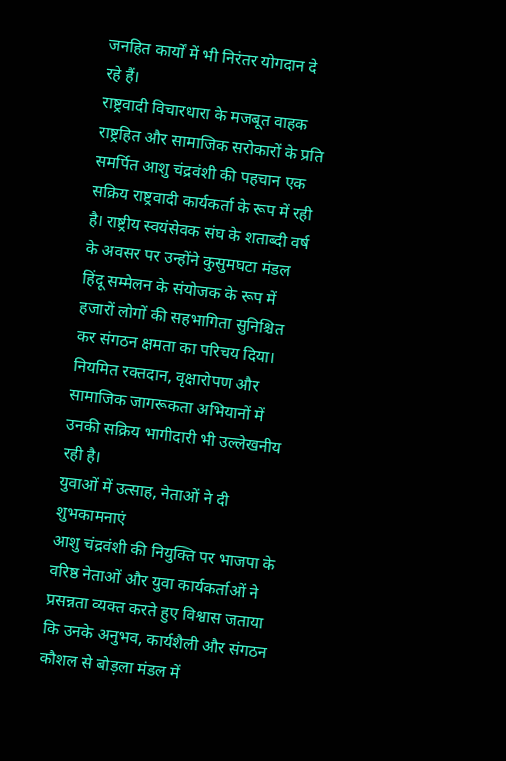जनहित कार्यों में भी निरंतर योगदान दे रहे हैं।
राष्ट्रवादी विचारधारा के मजबूत वाहक
राष्ट्रहित और सामाजिक सरोकारों के प्रति समर्पित आशु चंद्रवंशी की पहचान एक सक्रिय राष्ट्रवादी कार्यकर्ता के रूप में रही है। राष्ट्रीय स्वयंसेवक संघ के शताब्दी वर्ष के अवसर पर उन्होंने कुसुमघटा मंडल हिंदू सम्मेलन के संयोजक के रूप में हजारों लोगों की सहभागिता सुनिश्चित कर संगठन क्षमता का परिचय दिया। नियमित रक्तदान, वृक्षारोपण और सामाजिक जागरूकता अभियानों में उनकी सक्रिय भागीदारी भी उल्लेखनीय रही है।
युवाओं में उत्साह, नेताओं ने दी शुभकामनाएं
आशु चंद्रवंशी की नियुक्ति पर भाजपा के वरिष्ठ नेताओं और युवा कार्यकर्ताओं ने प्रसन्नता व्यक्त करते हुए विश्वास जताया कि उनके अनुभव, कार्यशैली और संगठन कौशल से बोड़ला मंडल में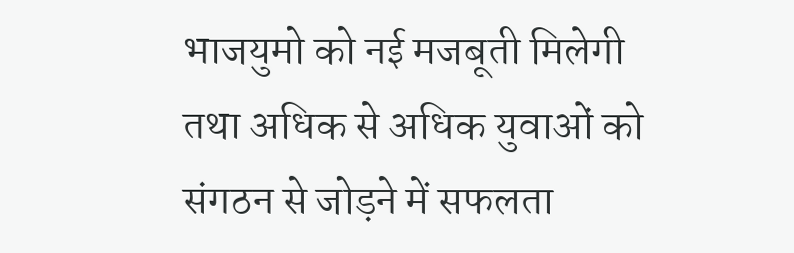भाजयुमो को नई मजबूती मिलेगी तथा अधिक से अधिक युवाओं को संगठन से जोड़ने में सफलता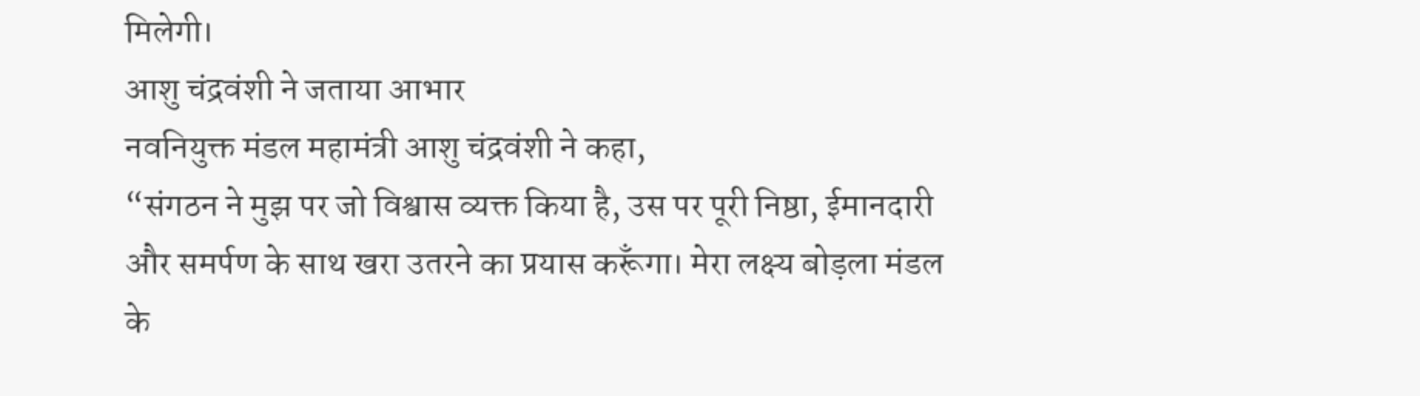मिलेगी।
आशु चंद्रवंशी ने जताया आभार
नवनियुक्त मंडल महामंत्री आशु चंद्रवंशी ने कहा,
“संगठन ने मुझ पर जो विश्वास व्यक्त किया है, उस पर पूरी निष्ठा, ईमानदारी और समर्पण के साथ खरा उतरने का प्रयास करूँगा। मेरा लक्ष्य बोड़ला मंडल के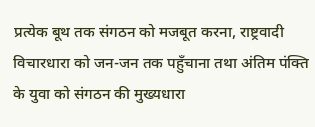प्रत्येक बूथ तक संगठन को मजबूत करना, राष्ट्रवादी विचारधारा को जन-जन तक पहुँचाना तथा अंतिम पंक्ति के युवा को संगठन की मुख्यधारा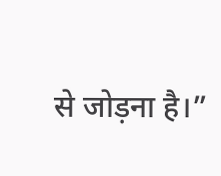से जोड़ना है।”